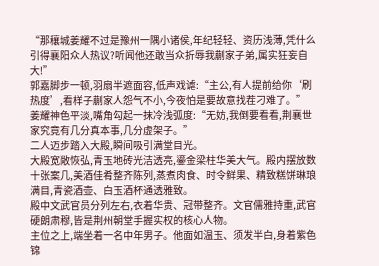“那穰城姜耀不过是豫州一隅小诸侯,年纪轻轻、资历浅薄,凭什么引得襄阳众人热议?听闻他还敢当众折辱我蒯家子弟,属实狂妄自大!”
郭嘉脚步一顿,羽扇半遮面容,低声戏谑:“主公,有人提前给你‘刷热度’,看样子蒯家人怨气不小,今夜怕是要故意找茬刁难了。”
姜耀神色平淡,嘴角勾起一抹冷浅弧度:“无妨,我倒要看看,荆襄世家究竟有几分真本事,几分虚架子。”
二人迈步踏入大殿,瞬间吸引满堂目光。
大殿宽敞恢弘,青玉地砖光洁透亮,鎏金梁柱华美大气。殿内摆放数十张案几,美酒佳肴整齐陈列,蒸煮肉食、时令鲜果、精致糕饼琳琅满目,青瓷酒壶、白玉酒杯通透雅致。
殿中文武官员分列左右,衣着华贵、冠带整齐。文官儒雅持重,武官硬朗肃穆,皆是荆州朝堂手握实权的核心人物。
主位之上,端坐着一名中年男子。他面如温玉、须发半白,身着紫色锦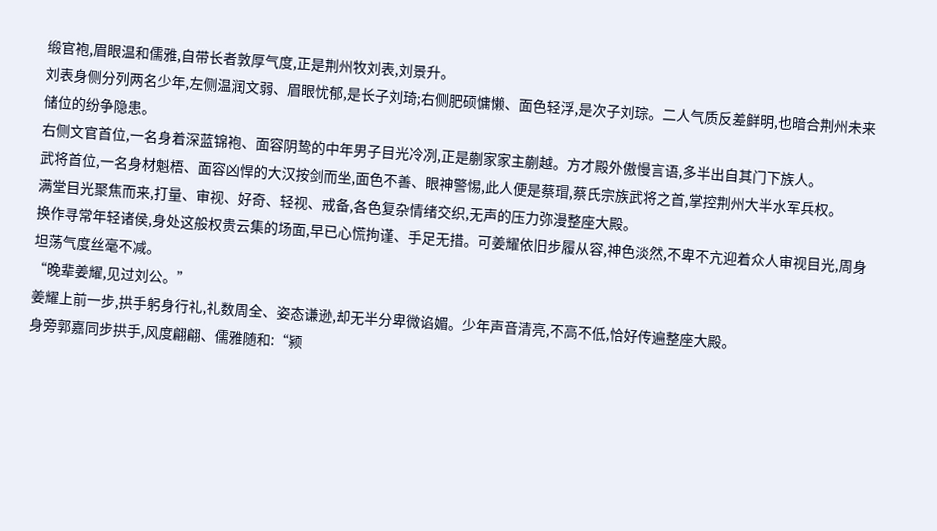缎官袍,眉眼温和儒雅,自带长者敦厚气度,正是荆州牧刘表,刘景升。
刘表身侧分列两名少年,左侧温润文弱、眉眼忧郁,是长子刘琦;右侧肥硕慵懒、面色轻浮,是次子刘琮。二人气质反差鲜明,也暗合荆州未来储位的纷争隐患。
右侧文官首位,一名身着深蓝锦袍、面容阴鸷的中年男子目光冷冽,正是蒯家家主蒯越。方才殿外傲慢言语,多半出自其门下族人。
武将首位,一名身材魁梧、面容凶悍的大汉按剑而坐,面色不善、眼神警惕,此人便是蔡瑁,蔡氏宗族武将之首,掌控荆州大半水军兵权。
满堂目光聚焦而来,打量、审视、好奇、轻视、戒备,各色复杂情绪交织,无声的压力弥漫整座大殿。
换作寻常年轻诸侯,身处这般权贵云集的场面,早已心慌拘谨、手足无措。可姜耀依旧步履从容,神色淡然,不卑不亢迎着众人审视目光,周身坦荡气度丝毫不减。
“晚辈姜耀,见过刘公。”
姜耀上前一步,拱手躬身行礼,礼数周全、姿态谦逊,却无半分卑微谄媚。少年声音清亮,不高不低,恰好传遍整座大殿。
身旁郭嘉同步拱手,风度翩翩、儒雅随和:“颍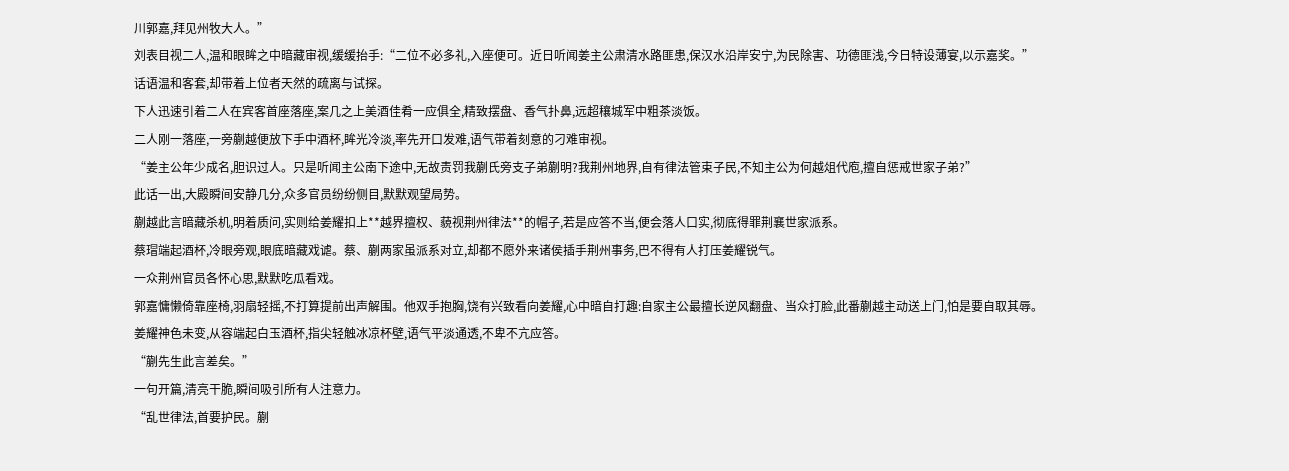川郭嘉,拜见州牧大人。”
刘表目视二人,温和眼眸之中暗藏审视,缓缓抬手:“二位不必多礼,入座便可。近日听闻姜主公肃清水路匪患,保汉水沿岸安宁,为民除害、功德匪浅,今日特设薄宴,以示嘉奖。”
话语温和客套,却带着上位者天然的疏离与试探。
下人迅速引着二人在宾客首座落座,案几之上美酒佳肴一应俱全,精致摆盘、香气扑鼻,远超穰城军中粗茶淡饭。
二人刚一落座,一旁蒯越便放下手中酒杯,眸光冷淡,率先开口发难,语气带着刻意的刁难审视。
“姜主公年少成名,胆识过人。只是听闻主公南下途中,无故责罚我蒯氏旁支子弟蒯明?我荆州地界,自有律法管束子民,不知主公为何越俎代庖,擅自惩戒世家子弟?”
此话一出,大殿瞬间安静几分,众多官员纷纷侧目,默默观望局势。
蒯越此言暗藏杀机,明着质问,实则给姜耀扣上**越界擅权、藐视荆州律法**的帽子,若是应答不当,便会落人口实,彻底得罪荆襄世家派系。
蔡瑁端起酒杯,冷眼旁观,眼底暗藏戏谑。蔡、蒯两家虽派系对立,却都不愿外来诸侯插手荆州事务,巴不得有人打压姜耀锐气。
一众荆州官员各怀心思,默默吃瓜看戏。
郭嘉慵懒倚靠座椅,羽扇轻摇,不打算提前出声解围。他双手抱胸,饶有兴致看向姜耀,心中暗自打趣:自家主公最擅长逆风翻盘、当众打脸,此番蒯越主动送上门,怕是要自取其辱。
姜耀神色未变,从容端起白玉酒杯,指尖轻触冰凉杯壁,语气平淡通透,不卑不亢应答。
“蒯先生此言差矣。”
一句开篇,清亮干脆,瞬间吸引所有人注意力。
“乱世律法,首要护民。蒯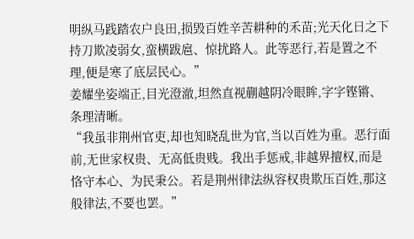明纵马践踏农户良田,损毁百姓辛苦耕种的禾苗;光天化日之下持刀欺凌弱女,蛮横跋扈、惊扰路人。此等恶行,若是置之不理,便是寒了底层民心。”
姜耀坐姿端正,目光澄澈,坦然直视蒯越阴冷眼眸,字字铿锵、条理清晰。
“我虽非荆州官吏,却也知晓乱世为官,当以百姓为重。恶行面前,无世家权贵、无高低贵贱。我出手惩戒,非越界擅权,而是恪守本心、为民秉公。若是荆州律法纵容权贵欺压百姓,那这般律法,不要也罢。”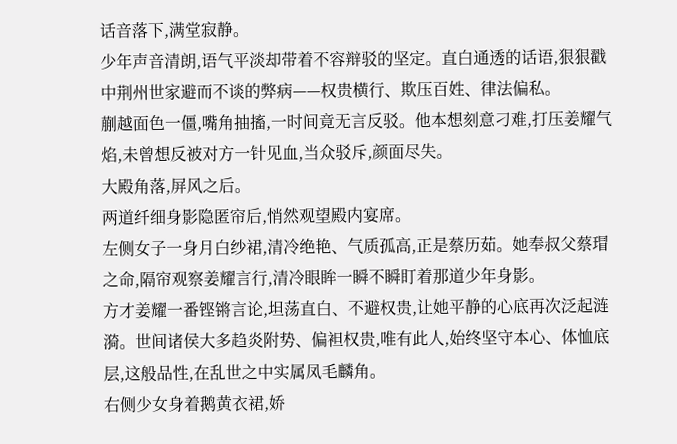话音落下,满堂寂静。
少年声音清朗,语气平淡却带着不容辩驳的坚定。直白通透的话语,狠狠戳中荆州世家避而不谈的弊病——权贵横行、欺压百姓、律法偏私。
蒯越面色一僵,嘴角抽搐,一时间竟无言反驳。他本想刻意刁难,打压姜耀气焰,未曾想反被对方一针见血,当众驳斥,颜面尽失。
大殿角落,屏风之后。
两道纤细身影隐匿帘后,悄然观望殿内宴席。
左侧女子一身月白纱裙,清冷绝艳、气质孤高,正是蔡历茹。她奉叔父蔡瑁之命,隔帘观察姜耀言行,清冷眼眸一瞬不瞬盯着那道少年身影。
方才姜耀一番铿锵言论,坦荡直白、不避权贵,让她平静的心底再次泛起涟漪。世间诸侯大多趋炎附势、偏袒权贵,唯有此人,始终坚守本心、体恤底层,这般品性,在乱世之中实属凤毛麟角。
右侧少女身着鹅黄衣裙,娇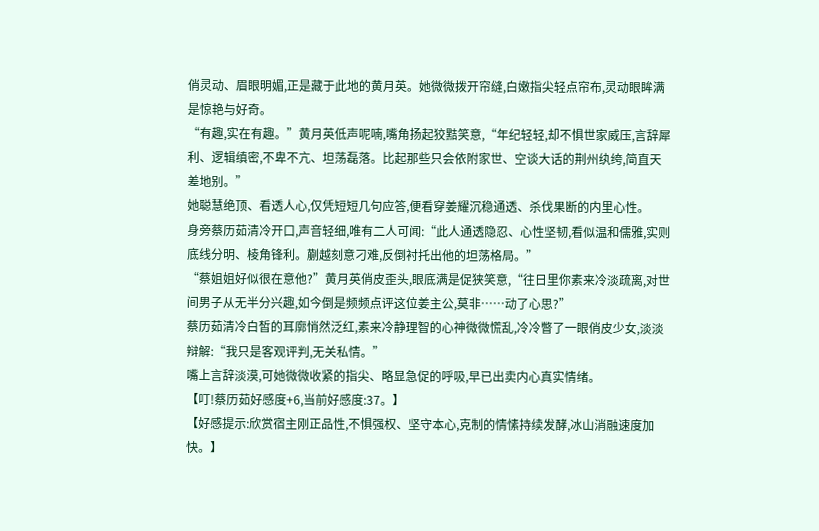俏灵动、眉眼明媚,正是藏于此地的黄月英。她微微拨开帘缝,白嫩指尖轻点帘布,灵动眼眸满是惊艳与好奇。
“有趣,实在有趣。”黄月英低声呢喃,嘴角扬起狡黠笑意,“年纪轻轻,却不惧世家威压,言辞犀利、逻辑缜密,不卑不亢、坦荡磊落。比起那些只会依附家世、空谈大话的荆州纨绔,简直天差地别。”
她聪慧绝顶、看透人心,仅凭短短几句应答,便看穿姜耀沉稳通透、杀伐果断的内里心性。
身旁蔡历茹清冷开口,声音轻细,唯有二人可闻:“此人通透隐忍、心性坚韧,看似温和儒雅,实则底线分明、棱角锋利。蒯越刻意刁难,反倒衬托出他的坦荡格局。”
“蔡姐姐好似很在意他?”黄月英俏皮歪头,眼底满是促狭笑意,“往日里你素来冷淡疏离,对世间男子从无半分兴趣,如今倒是频频点评这位姜主公,莫非……动了心思?”
蔡历茹清冷白皙的耳廓悄然泛红,素来冷静理智的心神微微慌乱,冷冷瞥了一眼俏皮少女,淡淡辩解:“我只是客观评判,无关私情。”
嘴上言辞淡漠,可她微微收紧的指尖、略显急促的呼吸,早已出卖内心真实情绪。
【叮!蔡历茹好感度+6,当前好感度:37。】
【好感提示:欣赏宿主刚正品性,不惧强权、坚守本心,克制的情愫持续发酵,冰山消融速度加快。】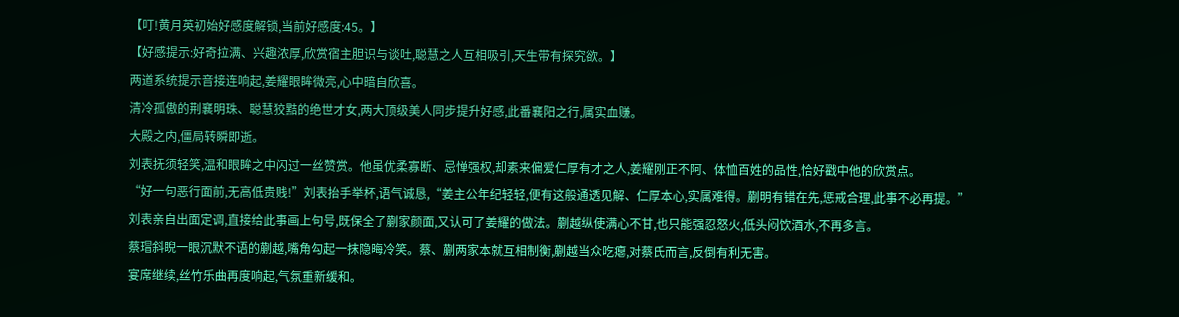【叮!黄月英初始好感度解锁,当前好感度:45。】
【好感提示:好奇拉满、兴趣浓厚,欣赏宿主胆识与谈吐,聪慧之人互相吸引,天生带有探究欲。】
两道系统提示音接连响起,姜耀眼眸微亮,心中暗自欣喜。
清冷孤傲的荆襄明珠、聪慧狡黠的绝世才女,两大顶级美人同步提升好感,此番襄阳之行,属实血赚。
大殿之内,僵局转瞬即逝。
刘表抚须轻笑,温和眼眸之中闪过一丝赞赏。他虽优柔寡断、忌惮强权,却素来偏爱仁厚有才之人,姜耀刚正不阿、体恤百姓的品性,恰好戳中他的欣赏点。
“好一句恶行面前,无高低贵贱!”刘表抬手举杯,语气诚恳,“姜主公年纪轻轻,便有这般通透见解、仁厚本心,实属难得。蒯明有错在先,惩戒合理,此事不必再提。”
刘表亲自出面定调,直接给此事画上句号,既保全了蒯家颜面,又认可了姜耀的做法。蒯越纵使满心不甘,也只能强忍怒火,低头闷饮酒水,不再多言。
蔡瑁斜睨一眼沉默不语的蒯越,嘴角勾起一抹隐晦冷笑。蔡、蒯两家本就互相制衡,蒯越当众吃瘪,对蔡氏而言,反倒有利无害。
宴席继续,丝竹乐曲再度响起,气氛重新缓和。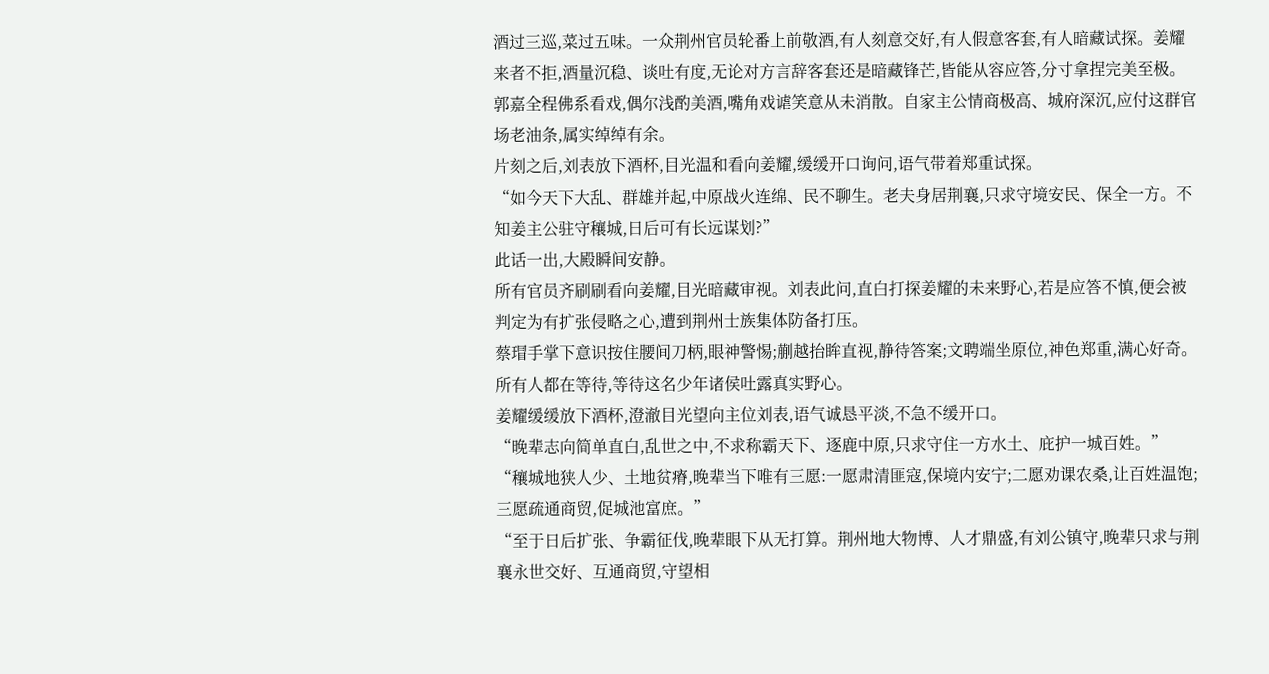酒过三巡,菜过五味。一众荆州官员轮番上前敬酒,有人刻意交好,有人假意客套,有人暗藏试探。姜耀来者不拒,酒量沉稳、谈吐有度,无论对方言辞客套还是暗藏锋芒,皆能从容应答,分寸拿捏完美至极。
郭嘉全程佛系看戏,偶尔浅酌美酒,嘴角戏谑笑意从未消散。自家主公情商极高、城府深沉,应付这群官场老油条,属实绰绰有余。
片刻之后,刘表放下酒杯,目光温和看向姜耀,缓缓开口询问,语气带着郑重试探。
“如今天下大乱、群雄并起,中原战火连绵、民不聊生。老夫身居荆襄,只求守境安民、保全一方。不知姜主公驻守穰城,日后可有长远谋划?”
此话一出,大殿瞬间安静。
所有官员齐刷刷看向姜耀,目光暗藏审视。刘表此问,直白打探姜耀的未来野心,若是应答不慎,便会被判定为有扩张侵略之心,遭到荆州士族集体防备打压。
蔡瑁手掌下意识按住腰间刀柄,眼神警惕;蒯越抬眸直视,静待答案;文聘端坐原位,神色郑重,满心好奇。
所有人都在等待,等待这名少年诸侯吐露真实野心。
姜耀缓缓放下酒杯,澄澈目光望向主位刘表,语气诚恳平淡,不急不缓开口。
“晚辈志向简单直白,乱世之中,不求称霸天下、逐鹿中原,只求守住一方水土、庇护一城百姓。”
“穰城地狭人少、土地贫瘠,晚辈当下唯有三愿:一愿肃清匪寇,保境内安宁;二愿劝课农桑,让百姓温饱;三愿疏通商贸,促城池富庶。”
“至于日后扩张、争霸征伐,晚辈眼下从无打算。荆州地大物博、人才鼎盛,有刘公镇守,晚辈只求与荆襄永世交好、互通商贸,守望相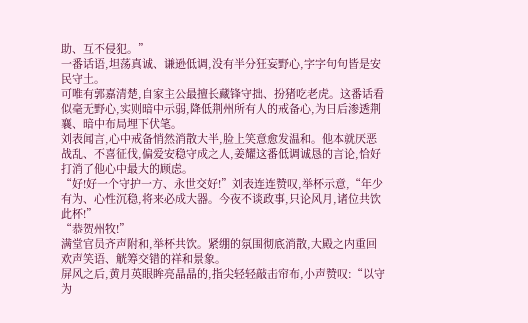助、互不侵犯。”
一番话语,坦荡真诚、谦逊低调,没有半分狂妄野心,字字句句皆是安民守土。
可唯有郭嘉清楚,自家主公最擅长藏锋守拙、扮猪吃老虎。这番话看似毫无野心,实则暗中示弱,降低荆州所有人的戒备心,为日后渗透荆襄、暗中布局埋下伏笔。
刘表闻言,心中戒备悄然消散大半,脸上笑意愈发温和。他本就厌恶战乱、不喜征伐,偏爱安稳守成之人,姜耀这番低调诚恳的言论,恰好打消了他心中最大的顾虑。
“好!好一个守护一方、永世交好!”刘表连连赞叹,举杯示意,“年少有为、心性沉稳,将来必成大器。今夜不谈政事,只论风月,诸位共饮此杯!”
“恭贺州牧!”
满堂官员齐声附和,举杯共饮。紧绷的氛围彻底消散,大殿之内重回欢声笑语、觥筹交错的祥和景象。
屏风之后,黄月英眼眸亮晶晶的,指尖轻轻敲击帘布,小声赞叹:“以守为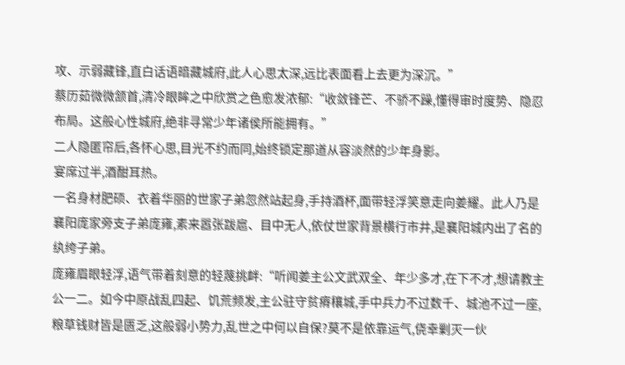攻、示弱藏锋,直白话语暗藏城府,此人心思太深,远比表面看上去更为深沉。”
蔡历茹微微颔首,清冷眼眸之中欣赏之色愈发浓郁:“收敛锋芒、不骄不躁,懂得审时度势、隐忍布局。这般心性城府,绝非寻常少年诸侯所能拥有。”
二人隐匿帘后,各怀心思,目光不约而同,始终锁定那道从容淡然的少年身影。
宴席过半,酒酣耳热。
一名身材肥硕、衣着华丽的世家子弟忽然站起身,手持酒杯,面带轻浮笑意走向姜耀。此人乃是襄阳庞家旁支子弟庞雍,素来嚣张跋扈、目中无人,依仗世家背景横行市井,是襄阳城内出了名的纨绔子弟。
庞雍眉眼轻浮,语气带着刻意的轻蔑挑衅:“听闻姜主公文武双全、年少多才,在下不才,想请教主公一二。如今中原战乱四起、饥荒频发,主公驻守贫瘠穰城,手中兵力不过数千、城池不过一座,粮草钱财皆是匮乏,这般弱小势力,乱世之中何以自保?莫不是依靠运气,侥幸剿灭一伙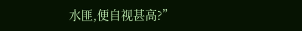水匪,便自视甚高?”